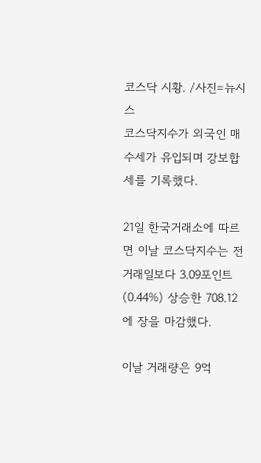코스닥 시황. /사진=뉴시스
코스닥지수가 외국인 매수세가 유입되며 강보합세를 기록했다.

21일 한국거래소에 따르면 이날 코스닥지수는 전 거래일보다 3.09포인트(0.44%) 상승한 708.12에 장을 마감했다.

이날 거래량은 9억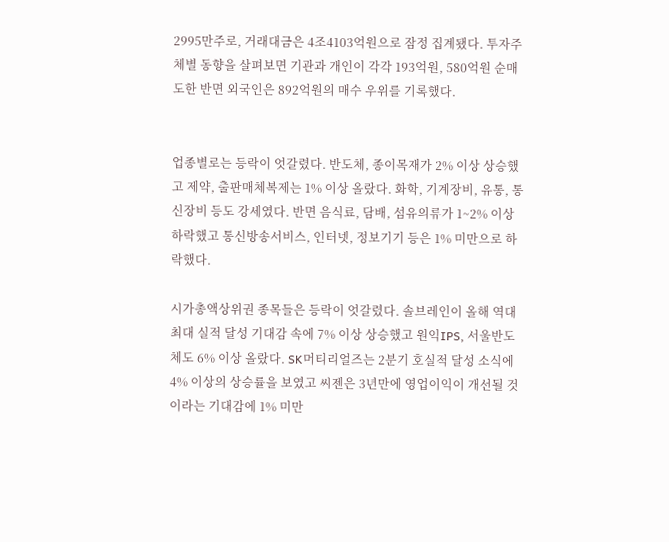2995만주로, 거래대금은 4조4103억원으로 잠정 집계됐다. 투자주체별 동향을 살펴보면 기관과 개인이 각각 193억원, 580억원 순매도한 반면 외국인은 892억원의 매수 우위를 기록했다.


업종별로는 등락이 엇갈렸다. 반도체, 종이목재가 2% 이상 상승했고 제약, 출판매체복제는 1% 이상 올랐다. 화학, 기계장비, 유통, 통신장비 등도 강세였다. 반면 음식료, 담배, 섬유의류가 1~2% 이상 하락했고 통신방송서비스, 인터넷, 정보기기 등은 1% 미만으로 하락했다.

시가총액상위권 종목들은 등락이 엇갈렸다. 솔브레인이 올해 역대 최대 실적 달성 기대감 속에 7% 이상 상승했고 원익IPS, 서울반도체도 6% 이상 올랐다. SK머티리얼즈는 2분기 호실적 달성 소식에 4% 이상의 상승률을 보였고 씨젠은 3년만에 영업이익이 개선될 것이라는 기대감에 1% 미만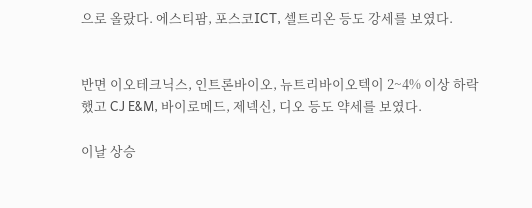으로 올랐다. 에스티팜, 포스코ICT, 셀트리온 등도 강세를 보였다.


반면 이오테크닉스, 인트론바이오, 뉴트리바이오텍이 2~4% 이상 하락했고 CJ E&M, 바이로메드, 제넥신, 디오 등도 약세를 보였다.

이날 상승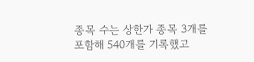종목 수는 상한가 종목 3개를 포함해 540개를 기록했고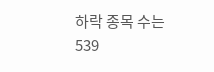하락 종목 수는 539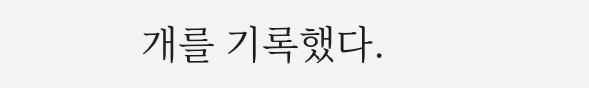개를 기록했다.